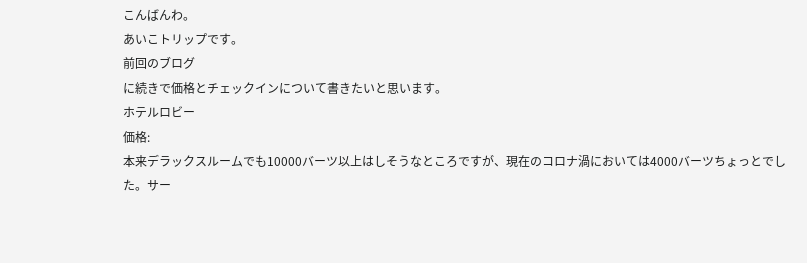こんばんわ。
あいこトリップです。
前回のブログ
に続きで価格とチェックインについて書きたいと思います。
ホテルロビー
価格:
本来デラックスルームでも10000バーツ以上はしそうなところですが、現在のコロナ渦においては4000バーツちょっとでした。サー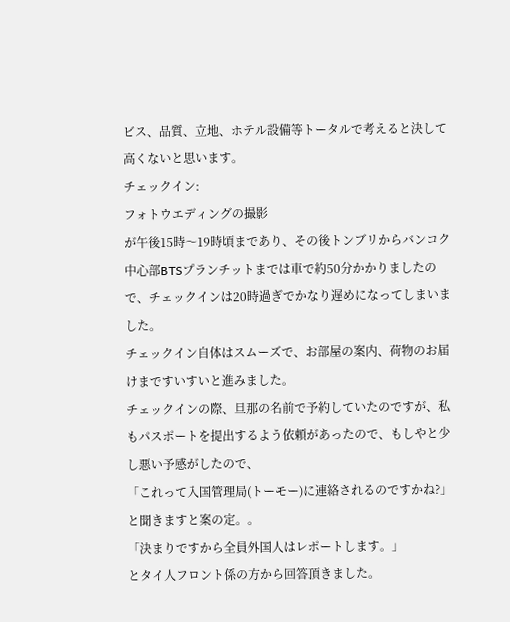ビス、品質、立地、ホテル設備等トータルで考えると決して高くないと思います。
チェックイン:
フォトウエディングの撮影
が午後15時〜19時頃まであり、その後トンブリからバンコク中心部BTSプランチットまでは車で約50分かかりましたので、チェックインは20時過ぎでかなり遅めになってしまいました。
チェックイン自体はスムーズで、お部屋の案内、荷物のお届けまですいすいと進みました。
チェックインの際、旦那の名前で予約していたのですが、私もパスポートを提出するよう依頼があったので、もしやと少し悪い予感がしたので、
「これって入国管理局(トーモー)に連絡されるのですかね?」
と聞きますと案の定。。
「決まりですから全員外国人はレポートします。」
とタイ人フロント係の方から回答頂きました。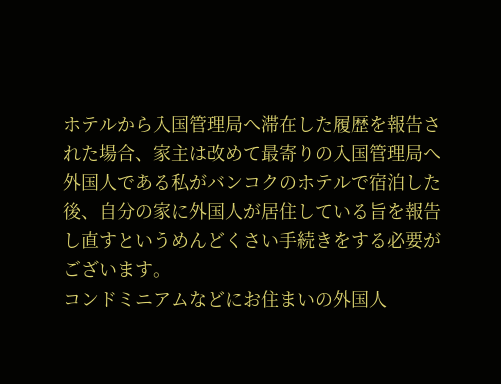ホテルから入国管理局へ滞在した履歴を報告された場合、家主は改めて最寄りの入国管理局へ外国人である私がバンコクのホテルで宿泊した後、自分の家に外国人が居住している旨を報告し直すというめんどくさい手続きをする必要がございます。
コンドミニアムなどにお住まいの外国人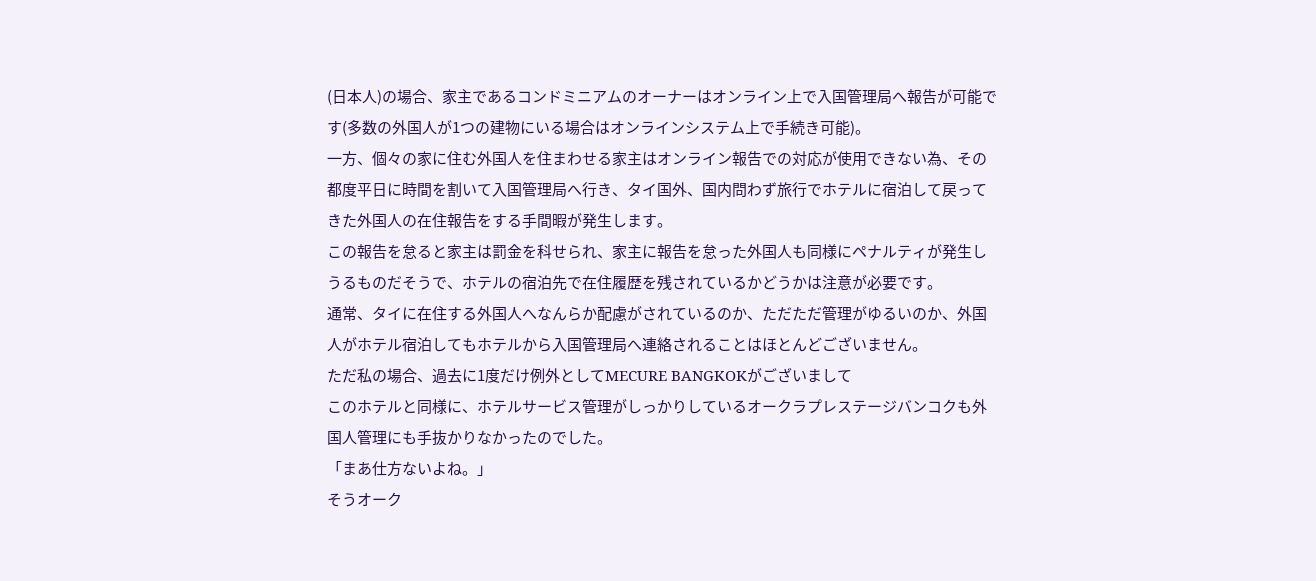(日本人)の場合、家主であるコンドミニアムのオーナーはオンライン上で入国管理局へ報告が可能です(多数の外国人が1つの建物にいる場合はオンラインシステム上で手続き可能)。
一方、個々の家に住む外国人を住まわせる家主はオンライン報告での対応が使用できない為、その都度平日に時間を割いて入国管理局へ行き、タイ国外、国内問わず旅行でホテルに宿泊して戻ってきた外国人の在住報告をする手間暇が発生します。
この報告を怠ると家主は罰金を科せられ、家主に報告を怠った外国人も同様にペナルティが発生しうるものだそうで、ホテルの宿泊先で在住履歴を残されているかどうかは注意が必要です。
通常、タイに在住する外国人へなんらか配慮がされているのか、ただただ管理がゆるいのか、外国人がホテル宿泊してもホテルから入国管理局へ連絡されることはほとんどございません。
ただ私の場合、過去に1度だけ例外としてMECURE BANGKOKがございまして
このホテルと同様に、ホテルサービス管理がしっかりしているオークラプレステージバンコクも外国人管理にも手抜かりなかったのでした。
「まあ仕方ないよね。」
そうオーク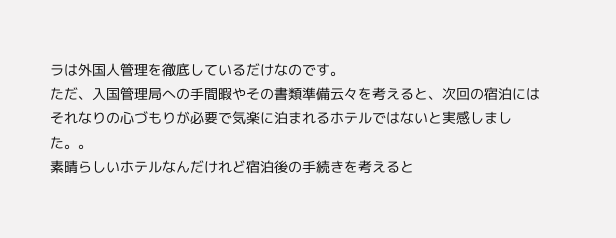ラは外国人管理を徹底しているだけなのです。
ただ、入国管理局への手間暇やその書類準備云々を考えると、次回の宿泊にはそれなりの心づもりが必要で気楽に泊まれるホテルではないと実感しました。。
素晴らしいホテルなんだけれど宿泊後の手続きを考えると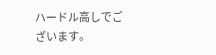ハードル高しでございます。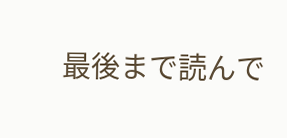最後まで読んで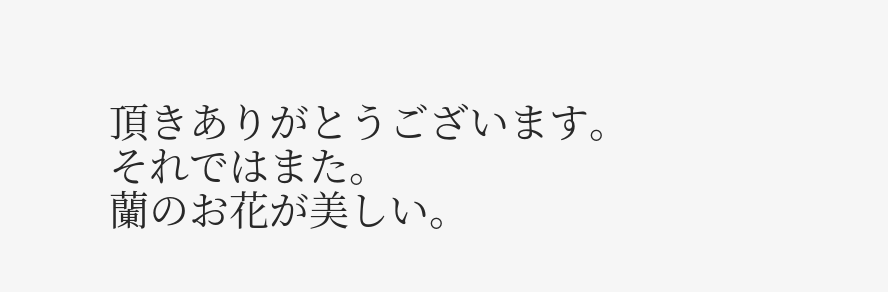頂きありがとうございます。
それではまた。
蘭のお花が美しい。